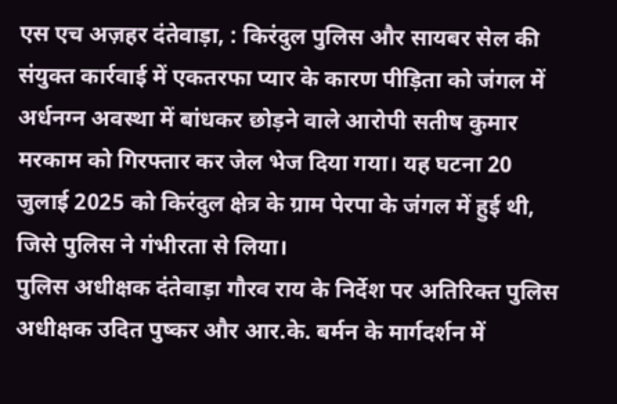एस एच अज़हर दंतेवाड़ा, : किरंदुल पुलिस और सायबर सेल की संयुक्त कार्रवाई में एकतरफा प्यार के कारण पीड़िता को जंगल में अर्धनग्न अवस्था में बांधकर छोड़ने वाले आरोपी सतीष कुमार मरकाम को गिरफ्तार कर जेल भेज दिया गया। यह घटना 20 जुलाई 2025 को किरंदुल क्षेत्र के ग्राम पेरपा के जंगल में हुई थी, जिसे पुलिस ने गंभीरता से लिया।
पुलिस अधीक्षक दंतेवाड़ा गौरव राय के निर्देश पर अतिरिक्त पुलिस अधीक्षक उदित पुष्कर और आर.के. बर्मन के मार्गदर्शन में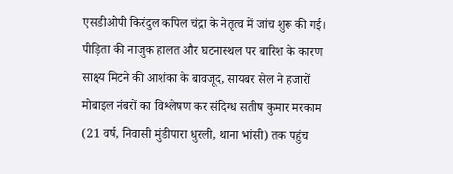एसडीओपी किरंदुल कपिल चंद्रा के नेतृत्व में जांच शुरू की गई। पीड़िता की नाजुक हालत और घटनास्थल पर बारिश के कारण साक्ष्य मिटने की आशंका के बावजूद, सायबर सेल ने हजारों मोबाइल नंबरों का विश्लेषण कर संदिग्ध सतीष कुमार मरकाम (21 वर्ष, निवासी मुंडीपारा धुरली, थाना भांसी) तक पहुंच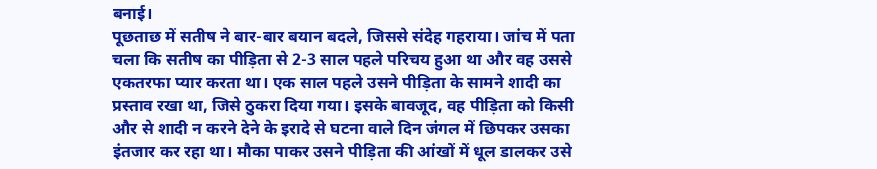बनाई।
पूछताछ में सतीष ने बार-बार बयान बदले, जिससे संदेह गहराया। जांच में पता चला कि सतीष का पीड़िता से 2-3 साल पहले परिचय हुआ था और वह उससे एकतरफा प्यार करता था। एक साल पहले उसने पीड़िता के सामने शादी का प्रस्ताव रखा था, जिसे ठुकरा दिया गया। इसके बावजूद, वह पीड़िता को किसी और से शादी न करने देने के इरादे से घटना वाले दिन जंगल में छिपकर उसका इंतजार कर रहा था। मौका पाकर उसने पीड़िता की आंखों में धूल डालकर उसे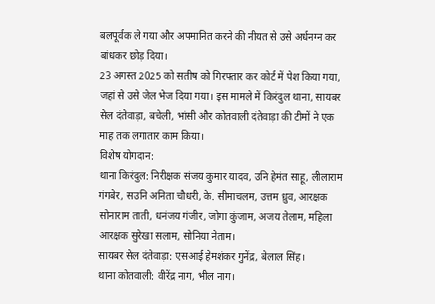बलपूर्वक ले गया और अपमानित करने की नीयत से उसे अर्धनग्न कर बांधकर छोड़ दिया।
23 अगस्त 2025 को सतीष को गिरफ्तार कर कोर्ट में पेश किया गया, जहां से उसे जेल भेज दिया गया। इस मामले में किरंदुल थाना, सायबर सेल दंतेवाड़ा, बचेली, भांसी और कोतवाली दंतेवाड़ा की टीमों ने एक माह तक लगातार काम किया।
विशेष योगदान:
थाना किरंदुल: निरीक्षक संजय कुमार यादव, उनि हेमंत साहू, लीलाराम गंगबेर, सउनि अनिता चौधरी, के. सीमाचलम, उत्तम ध्रुव, आरक्षक सोनाराम ताती, धनंजय गंजीर, जोगा कुंजाम, अजय तेलाम, महिला आरक्षक सुरेखा सलाम, सोनिया नेताम।
सायबर सेल दंतेवाड़ा: एसआई हेमशंकर गुनेंद्र, बेलाल सिंह।
थाना कोतवाली: वीरेंद्र नाग, भील नाग।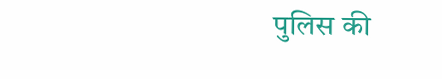पुलिस की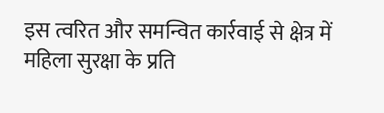इस त्वरित और समन्वित कार्रवाई से क्षेत्र में महिला सुरक्षा के प्रति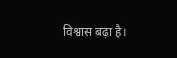विश्वास बढ़ा है।